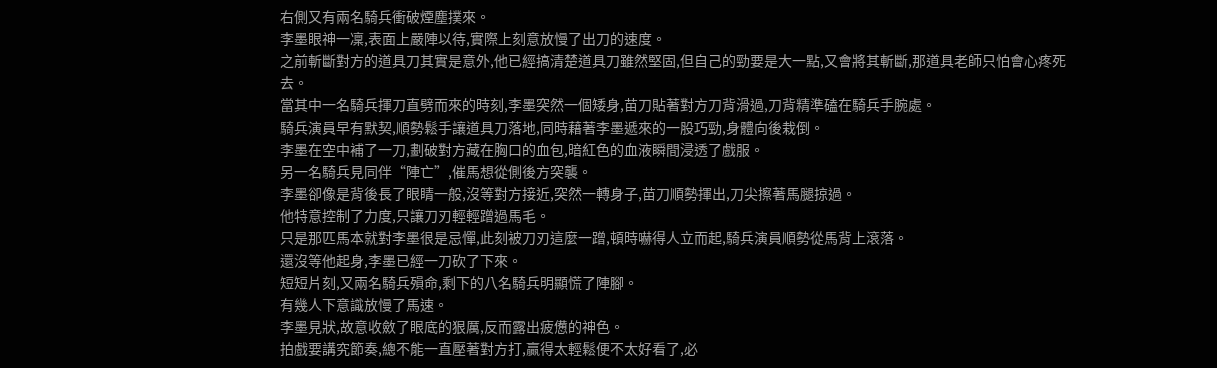右側又有兩名騎兵衝破煙塵撲來。
李墨眼神一凜,表面上嚴陣以待,實際上刻意放慢了出刀的速度。
之前斬斷對方的道具刀其實是意外,他已經搞清楚道具刀雖然堅固,但自己的勁要是大一點,又會將其斬斷,那道具老師只怕會心疼死去。
當其中一名騎兵揮刀直劈而來的時刻,李墨突然一個矮身,苗刀貼著對方刀背滑過,刀背精準磕在騎兵手腕處。
騎兵演員早有默契,順勢鬆手讓道具刀落地,同時藉著李墨遞來的一股巧勁,身體向後栽倒。
李墨在空中補了一刀,劃破對方藏在胸口的血包,暗紅色的血液瞬間浸透了戲服。
另一名騎兵見同伴“陣亡”,催馬想從側後方突襲。
李墨卻像是背後長了眼睛一般,沒等對方接近,突然一轉身子,苗刀順勢揮出,刀尖擦著馬腿掠過。
他特意控制了力度,只讓刀刃輕輕蹭過馬毛。
只是那匹馬本就對李墨很是忌憚,此刻被刀刃這麼一蹭,頓時嚇得人立而起,騎兵演員順勢從馬背上滾落。
還沒等他起身,李墨已經一刀砍了下來。
短短片刻,又兩名騎兵殞命,剩下的八名騎兵明顯慌了陣腳。
有幾人下意識放慢了馬速。
李墨見狀,故意收斂了眼底的狠厲,反而露出疲憊的神色。
拍戲要講究節奏,總不能一直壓著對方打,贏得太輕鬆便不太好看了,必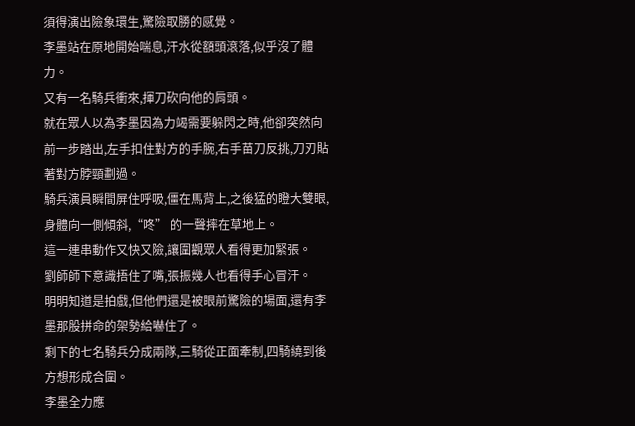須得演出險象環生,驚險取勝的感覺。
李墨站在原地開始喘息,汗水從額頭滾落,似乎沒了體力。
又有一名騎兵衝來,揮刀砍向他的肩頭。
就在眾人以為李墨因為力竭需要躲閃之時,他卻突然向前一步踏出,左手扣住對方的手腕,右手苗刀反挑,刀刃貼著對方脖頸劃過。
騎兵演員瞬間屏住呼吸,僵在馬背上,之後猛的瞪大雙眼,身體向一側傾斜,“咚” 的一聲摔在草地上。
這一連串動作又快又險,讓圍觀眾人看得更加緊張。
劉師師下意識捂住了嘴,張振幾人也看得手心冒汗。
明明知道是拍戲,但他們還是被眼前驚險的場面,還有李墨那股拼命的架勢給嚇住了。
剩下的七名騎兵分成兩隊,三騎從正面牽制,四騎繞到後方想形成合圍。
李墨全力應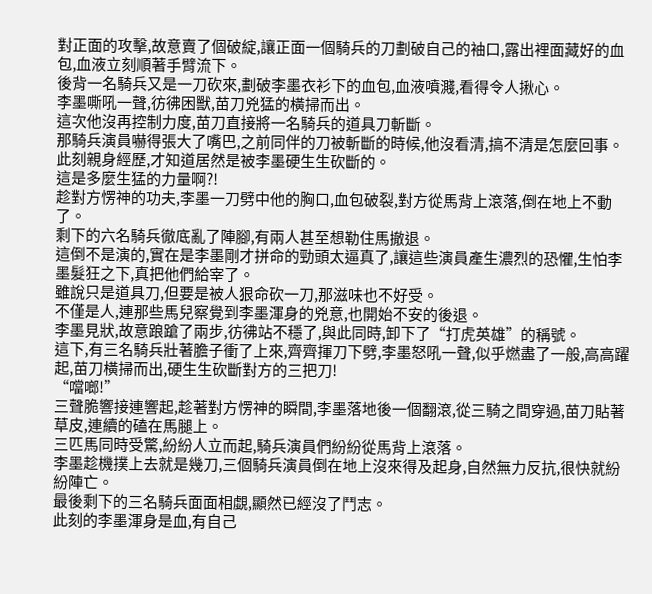對正面的攻擊,故意賣了個破綻,讓正面一個騎兵的刀劃破自己的袖口,露出裡面藏好的血包,血液立刻順著手臂流下。
後背一名騎兵又是一刀砍來,劃破李墨衣衫下的血包,血液噴濺,看得令人揪心。
李墨嘶吼一聲,彷彿困獸,苗刀兇猛的橫掃而出。
這次他沒再控制力度,苗刀直接將一名騎兵的道具刀斬斷。
那騎兵演員嚇得張大了嘴巴,之前同伴的刀被斬斷的時候,他沒看清,搞不清是怎麼回事。此刻親身經歷,才知道居然是被李墨硬生生砍斷的。
這是多麼生猛的力量啊?!
趁對方愣神的功夫,李墨一刀劈中他的胸口,血包破裂,對方從馬背上滾落,倒在地上不動了。
剩下的六名騎兵徹底亂了陣腳,有兩人甚至想勒住馬撤退。
這倒不是演的,實在是李墨剛才拼命的勁頭太逼真了,讓這些演員產生濃烈的恐懼,生怕李墨髮狂之下,真把他們給宰了。
雖說只是道具刀,但要是被人狠命砍一刀,那滋味也不好受。
不僅是人,連那些馬兒察覺到李墨渾身的兇意,也開始不安的後退。
李墨見狀,故意踉蹌了兩步,彷彿站不穩了,與此同時,卸下了“打虎英雄”的稱號。
這下,有三名騎兵壯著膽子衝了上來,齊齊揮刀下劈,李墨怒吼一聲,似乎燃盡了一般,高高躍起,苗刀橫掃而出,硬生生砍斷對方的三把刀!
“噹啷!”
三聲脆響接連響起,趁著對方愣神的瞬間,李墨落地後一個翻滾,從三騎之間穿過,苗刀貼著草皮,連續的磕在馬腿上。
三匹馬同時受驚,紛紛人立而起,騎兵演員們紛紛從馬背上滾落。
李墨趁機撲上去就是幾刀,三個騎兵演員倒在地上沒來得及起身,自然無力反抗,很快就紛紛陣亡。
最後剩下的三名騎兵面面相覷,顯然已經沒了鬥志。
此刻的李墨渾身是血,有自己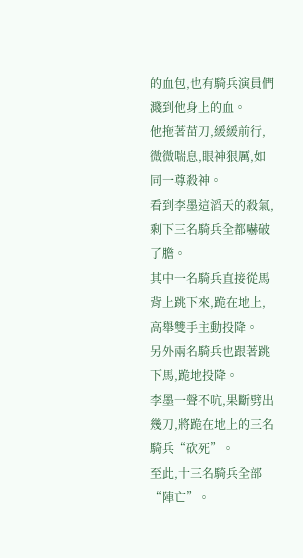的血包,也有騎兵演員們濺到他身上的血。
他拖著苗刀,緩緩前行,微微喘息,眼神狠厲,如同一尊殺神。
看到李墨這滔天的殺氣,剩下三名騎兵全都嚇破了膽。
其中一名騎兵直接從馬背上跳下來,跪在地上,高舉雙手主動投降。
另外兩名騎兵也跟著跳下馬,跪地投降。
李墨一聲不吭,果斷劈出幾刀,將跪在地上的三名騎兵“砍死”。
至此,十三名騎兵全部“陣亡”。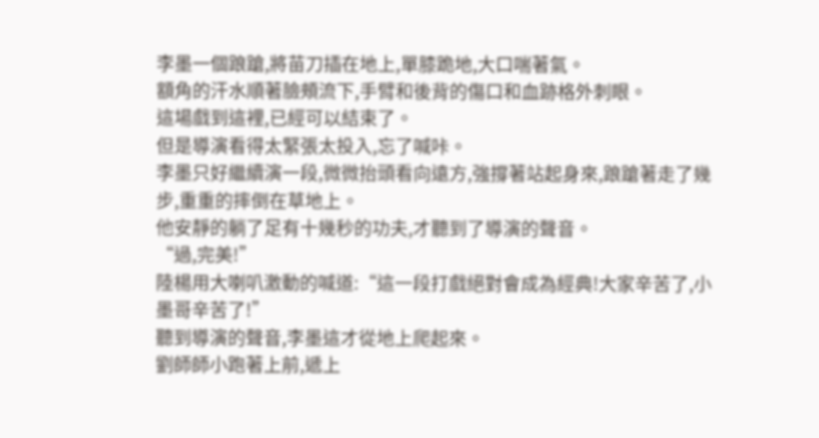李墨一個踉蹌,將苗刀插在地上,單膝跪地,大口喘著氣。
額角的汗水順著臉頰流下,手臂和後背的傷口和血跡格外刺眼。
這場戲到這裡,已經可以結束了。
但是導演看得太緊張太投入,忘了喊咔。
李墨只好繼續演一段,微微抬頭看向遠方,強撐著站起身來,踉蹌著走了幾步,重重的摔倒在草地上。
他安靜的躺了足有十幾秒的功夫,才聽到了導演的聲音。
“過,完美!”
陸楊用大喇叭激動的喊道:“這一段打戲絕對會成為經典!大家辛苦了,小墨哥辛苦了!”
聽到導演的聲音,李墨這才從地上爬起來。
劉師師小跑著上前,遞上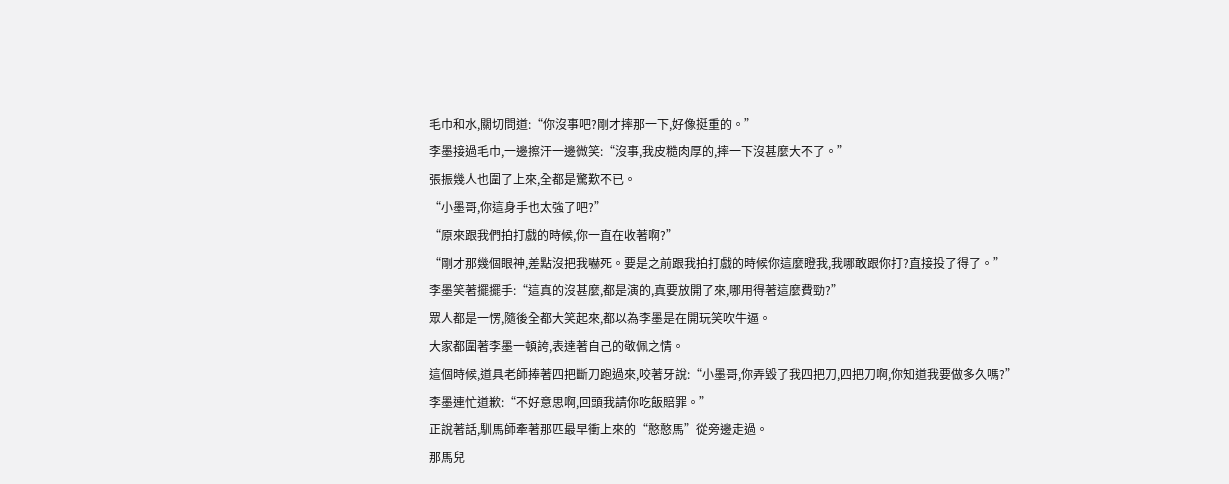毛巾和水,關切問道:“你沒事吧?剛才摔那一下,好像挺重的。”
李墨接過毛巾,一邊擦汗一邊微笑:“沒事,我皮糙肉厚的,摔一下沒甚麼大不了。”
張振幾人也圍了上來,全都是驚歎不已。
“小墨哥,你這身手也太強了吧?”
“原來跟我們拍打戲的時候,你一直在收著啊?”
“剛才那幾個眼神,差點沒把我嚇死。要是之前跟我拍打戲的時候你這麼瞪我,我哪敢跟你打?直接投了得了。”
李墨笑著擺擺手:“這真的沒甚麼,都是演的,真要放開了來,哪用得著這麼費勁?”
眾人都是一愣,隨後全都大笑起來,都以為李墨是在開玩笑吹牛逼。
大家都圍著李墨一頓誇,表達著自己的敬佩之情。
這個時候,道具老師捧著四把斷刀跑過來,咬著牙說:“小墨哥,你弄毀了我四把刀,四把刀啊,你知道我要做多久嗎?”
李墨連忙道歉:“不好意思啊,回頭我請你吃飯賠罪。”
正說著話,馴馬師牽著那匹最早衝上來的“憨憨馬”從旁邊走過。
那馬兒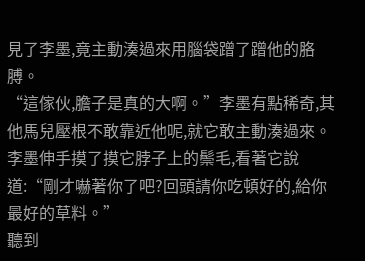見了李墨,竟主動湊過來用腦袋蹭了蹭他的胳膊。
“這傢伙,膽子是真的大啊。”李墨有點稀奇,其他馬兒壓根不敢靠近他呢,就它敢主動湊過來。
李墨伸手摸了摸它脖子上的鬃毛,看著它說道:“剛才嚇著你了吧?回頭請你吃頓好的,給你最好的草料。”
聽到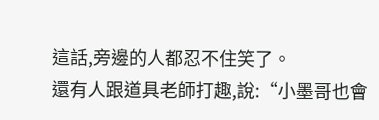這話,旁邊的人都忍不住笑了。
還有人跟道具老師打趣,說:“小墨哥也會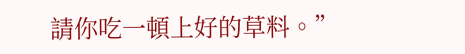請你吃一頓上好的草料。”